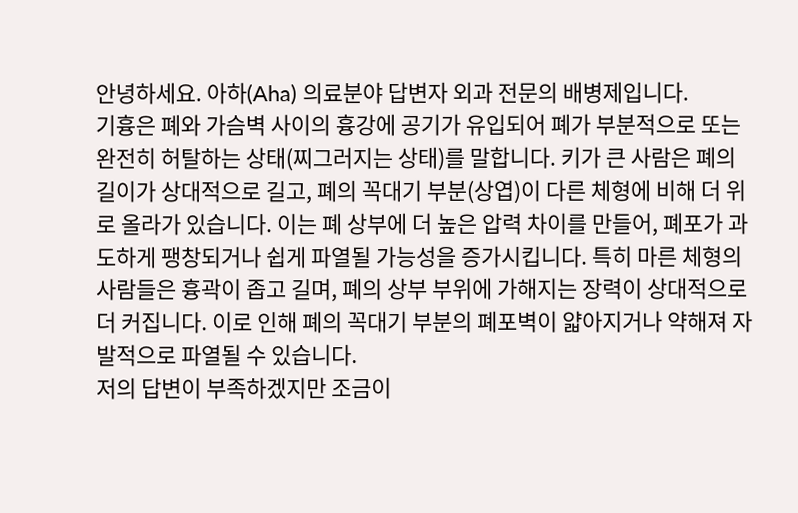안녕하세요. 아하(Aha) 의료분야 답변자 외과 전문의 배병제입니다.
기흉은 폐와 가슴벽 사이의 흉강에 공기가 유입되어 폐가 부분적으로 또는 완전히 허탈하는 상태(찌그러지는 상태)를 말합니다. 키가 큰 사람은 폐의 길이가 상대적으로 길고, 폐의 꼭대기 부분(상엽)이 다른 체형에 비해 더 위로 올라가 있습니다. 이는 폐 상부에 더 높은 압력 차이를 만들어, 폐포가 과도하게 팽창되거나 쉽게 파열될 가능성을 증가시킵니다. 특히 마른 체형의 사람들은 흉곽이 좁고 길며, 폐의 상부 부위에 가해지는 장력이 상대적으로 더 커집니다. 이로 인해 폐의 꼭대기 부분의 폐포벽이 얇아지거나 약해져 자발적으로 파열될 수 있습니다.
저의 답변이 부족하겠지만 조금이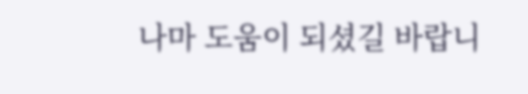나마 도움이 되셨길 바랍니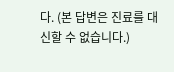다. (본 답변은 진료를 대신할 수 없습니다.)